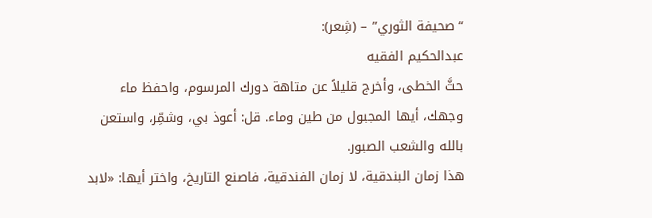“صحيفة الثوري” – (شِعر):
عبدالحكيم الفقيه
حثَّ الخطى، وأخرج قليلاً عن متاهة دورك المرسوم، واحفظ ماء وجهك، أيها المجبول من طين وماء. قل: أعوذ بي، وشمِّر، واستعن بالله والشعب الصبور.
هذا زمان البندقية، لا زمان الفندقية، فاصنع التاريخ، واختر أيها: «لابد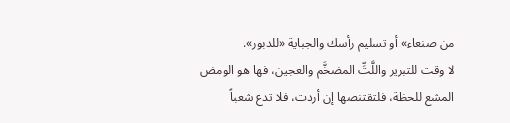من صنعاء» أو تسليم رأسك والجباية «للدبور».
لا وقت للتبرير واللَّتِّ المضخَّم والعجين، فها هو الومض المشع للحظة، فلتقتنصها إن أردت، فلا تدع شعباً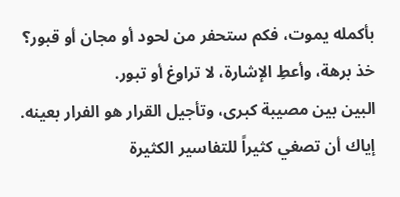بأكمله يموت، فكم ستحفر من لحود أو مجان أو قبور؟
خذ برهة، وأعطِ الإشارة، لا تراوغ أو تبور.
البين بين مصيبة كبرى، وتأجيل القرار هو الفرار بعينه. إياك أن تصغي كثيراً للتفاسير الكثيرة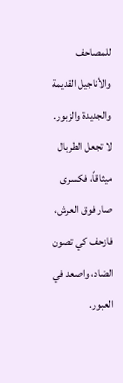للمصاحف والأناجيل القديمة والجديدة والزبور.
لا تجعل الطربال ميثاقاً، فكسرى صار فوق العرش، فازحف كي تصون الضاد، واصعد في العبور.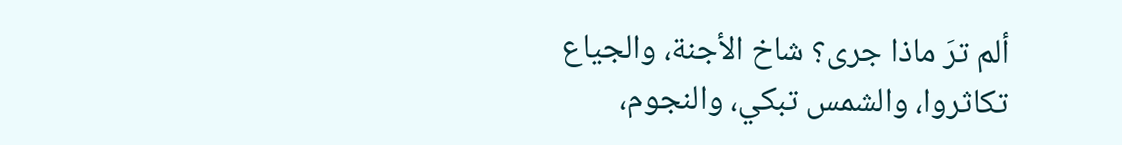ألم ترَ ماذا جرى؟ شاخ الأجنة، والجياع تكاثروا، والشمس تبكي، والنجوم،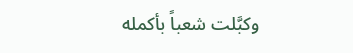وكبَّلت شعباً بأكمله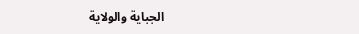الجباية والولاية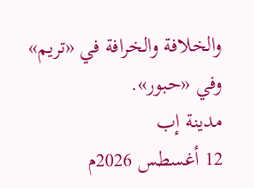والخلافة والخرافة في «تريم» وفي «حبور».
مدينة إب
12 أغسطس 2026م